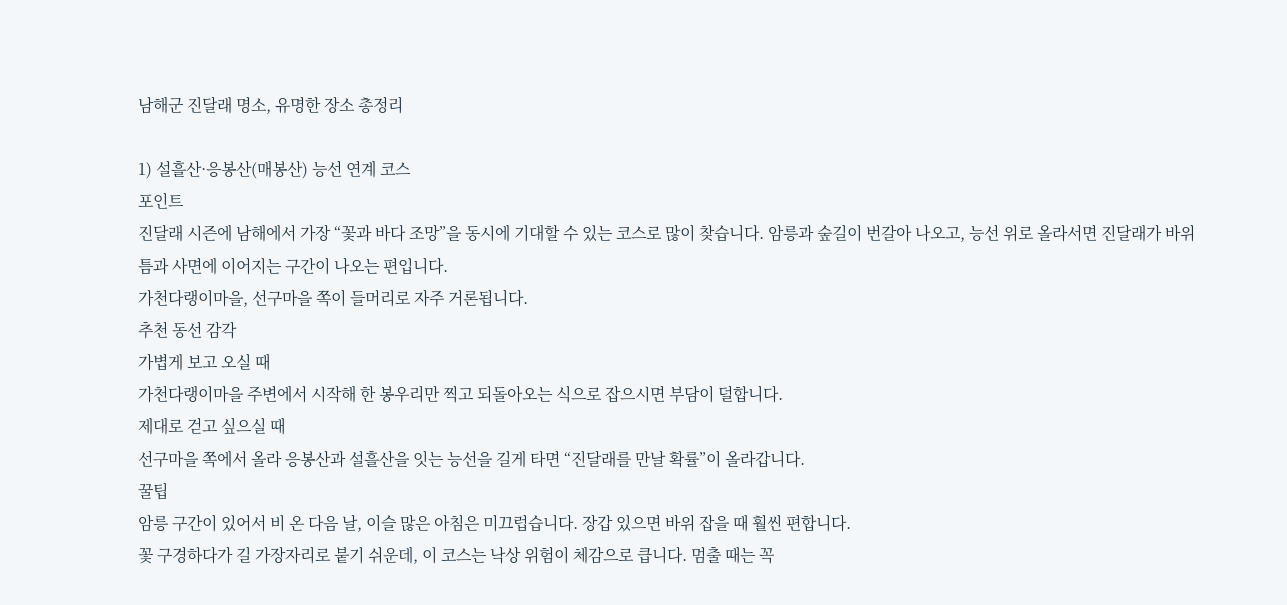남해군 진달래 명소, 유명한 장소 총정리

1) 설흘산·응봉산(매봉산) 능선 연계 코스
포인트
진달래 시즌에 남해에서 가장 “꽃과 바다 조망”을 동시에 기대할 수 있는 코스로 많이 찾습니다. 암릉과 숲길이 번갈아 나오고, 능선 위로 올라서면 진달래가 바위 틈과 사면에 이어지는 구간이 나오는 편입니다.
가천다랭이마을, 선구마을 쪽이 들머리로 자주 거론됩니다.
추천 동선 감각
가볍게 보고 오실 때
가천다랭이마을 주변에서 시작해 한 봉우리만 찍고 되돌아오는 식으로 잡으시면 부담이 덜합니다.
제대로 걷고 싶으실 때
선구마을 쪽에서 올라 응봉산과 설흘산을 잇는 능선을 길게 타면 “진달래를 만날 확률”이 올라갑니다.
꿀팁
암릉 구간이 있어서 비 온 다음 날, 이슬 많은 아침은 미끄럽습니다. 장갑 있으면 바위 잡을 때 훨씬 편합니다.
꽃 구경하다가 길 가장자리로 붙기 쉬운데, 이 코스는 낙상 위험이 체감으로 큽니다. 멈출 때는 꼭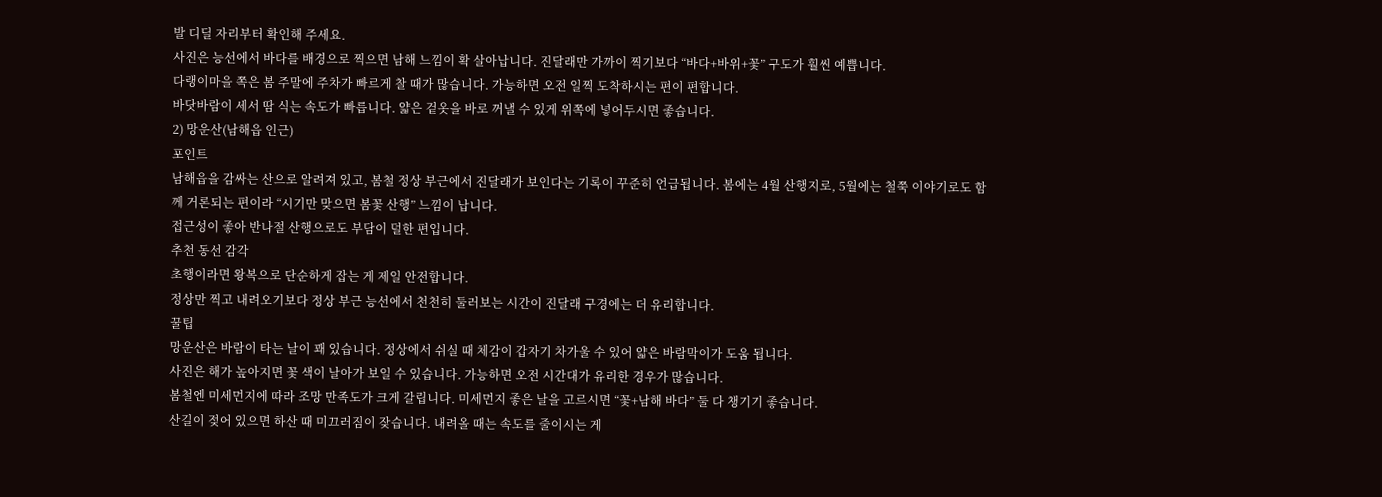발 디딜 자리부터 확인해 주세요.
사진은 능선에서 바다를 배경으로 찍으면 남해 느낌이 확 살아납니다. 진달래만 가까이 찍기보다 “바다+바위+꽃” 구도가 훨씬 예쁩니다.
다랭이마을 쪽은 봄 주말에 주차가 빠르게 찰 때가 많습니다. 가능하면 오전 일찍 도착하시는 편이 편합니다.
바닷바람이 세서 땀 식는 속도가 빠릅니다. 얇은 겉옷을 바로 꺼낼 수 있게 위쪽에 넣어두시면 좋습니다.
2) 망운산(남해읍 인근)
포인트
남해읍을 감싸는 산으로 알려져 있고, 봄철 정상 부근에서 진달래가 보인다는 기록이 꾸준히 언급됩니다. 봄에는 4월 산행지로, 5월에는 철쭉 이야기로도 함께 거론되는 편이라 “시기만 맞으면 봄꽃 산행” 느낌이 납니다.
접근성이 좋아 반나절 산행으로도 부담이 덜한 편입니다.
추천 동선 감각
초행이라면 왕복으로 단순하게 잡는 게 제일 안전합니다.
정상만 찍고 내려오기보다 정상 부근 능선에서 천천히 둘러보는 시간이 진달래 구경에는 더 유리합니다.
꿀팁
망운산은 바람이 타는 날이 꽤 있습니다. 정상에서 쉬실 때 체감이 갑자기 차가울 수 있어 얇은 바람막이가 도움 됩니다.
사진은 해가 높아지면 꽃 색이 날아가 보일 수 있습니다. 가능하면 오전 시간대가 유리한 경우가 많습니다.
봄철엔 미세먼지에 따라 조망 만족도가 크게 갈립니다. 미세먼지 좋은 날을 고르시면 “꽃+남해 바다” 둘 다 챙기기 좋습니다.
산길이 젖어 있으면 하산 때 미끄러짐이 잦습니다. 내려올 때는 속도를 줄이시는 게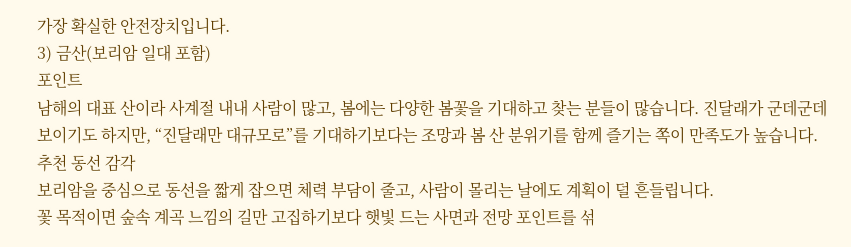가장 확실한 안전장치입니다.
3) 금산(보리암 일대 포함)
포인트
남해의 대표 산이라 사계절 내내 사람이 많고, 봄에는 다양한 봄꽃을 기대하고 찾는 분들이 많습니다. 진달래가 군데군데 보이기도 하지만, “진달래만 대규모로”를 기대하기보다는 조망과 봄 산 분위기를 함께 즐기는 쪽이 만족도가 높습니다.
추천 동선 감각
보리암을 중심으로 동선을 짧게 잡으면 체력 부담이 줄고, 사람이 몰리는 날에도 계획이 덜 흔들립니다.
꽃 목적이면 숲속 계곡 느낌의 길만 고집하기보다 햇빛 드는 사면과 전망 포인트를 섞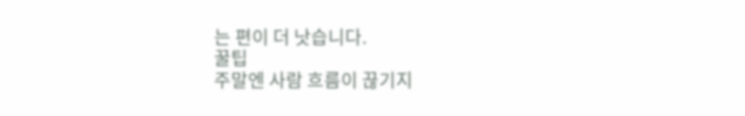는 편이 더 낫습니다.
꿀팁
주말엔 사람 흐름이 끊기지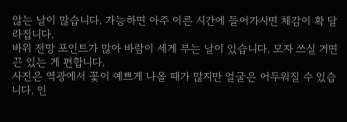않는 날이 많습니다. 가능하면 아주 이른 시간에 들어가시면 체감이 확 달라집니다.
바위 전망 포인트가 많아 바람이 세게 부는 날이 있습니다. 모자 쓰실 거면 끈 있는 게 편합니다.
사진은 역광에서 꽃이 예쁘게 나올 때가 많지만 얼굴은 어두워질 수 있습니다. 인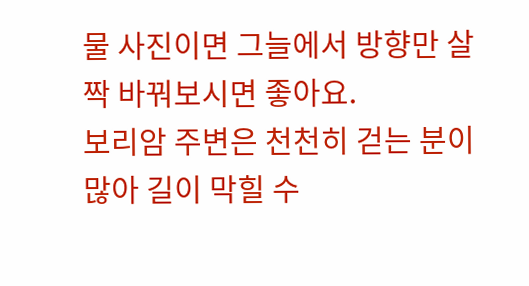물 사진이면 그늘에서 방향만 살짝 바꿔보시면 좋아요.
보리암 주변은 천천히 걷는 분이 많아 길이 막힐 수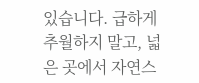있습니다. 급하게 추월하지 말고, 넓은 곳에서 자연스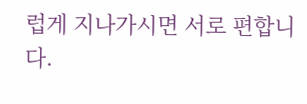럽게 지나가시면 서로 편합니다.